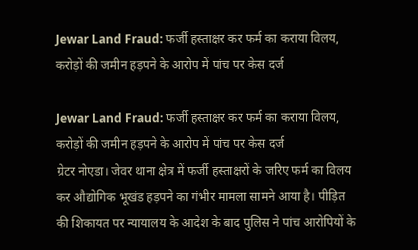Jewar Land Fraud: फर्जी हस्ताक्षर कर फर्म का कराया विलय, करोड़ों की जमीन हड़पने के आरोप में पांच पर केस दर्ज

Jewar Land Fraud: फर्जी हस्ताक्षर कर फर्म का कराया विलय, करोड़ों की जमीन हड़पने के आरोप में पांच पर केस दर्ज
ग्रेटर नोएडा। जेवर थाना क्षेत्र में फर्जी हस्ताक्षरों के जरिए फर्म का विलय कर औद्योगिक भूखंड हड़पने का गंभीर मामला सामने आया है। पीड़ित की शिकायत पर न्यायालय के आदेश के बाद पुलिस ने पांच आरोपियों के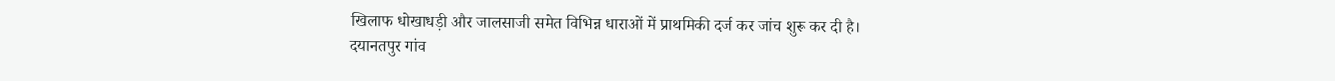खिलाफ धोखाधड़ी और जालसाजी समेत विभिन्न धाराओं में प्राथमिकी दर्ज कर जांच शुरू कर दी है।
दयानतपुर गांव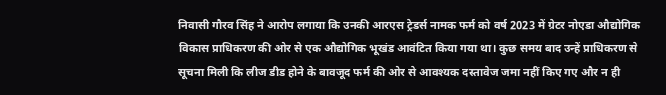निवासी गौरव सिंह ने आरोप लगाया कि उनकी आरएस ट्रेडर्स नामक फर्म को वर्ष 2023 में ग्रेटर नोएडा औद्योगिक विकास प्राधिकरण की ओर से एक औद्योगिक भूखंड आवंटित किया गया था। कुछ समय बाद उन्हें प्राधिकरण से सूचना मिली कि लीज डीड होने के बावजूद फर्म की ओर से आवश्यक दस्तावेज जमा नहीं किए गए और न ही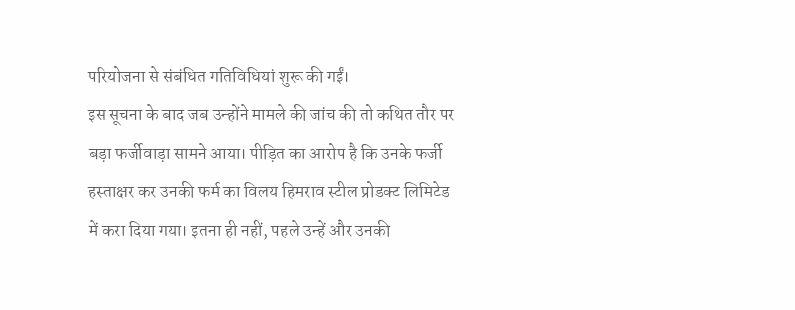परियोजना से संबंधित गतिविधियां शुरू की गईं।
इस सूचना के बाद जब उन्होंने मामले की जांच की तो कथित तौर पर बड़ा फर्जीवाड़ा सामने आया। पीड़ित का आरोप है कि उनके फर्जी हस्ताक्षर कर उनकी फर्म का विलय हिमराव स्टील प्रोडक्ट लिमिटेड में करा दिया गया। इतना ही नहीं, पहले उन्हें और उनकी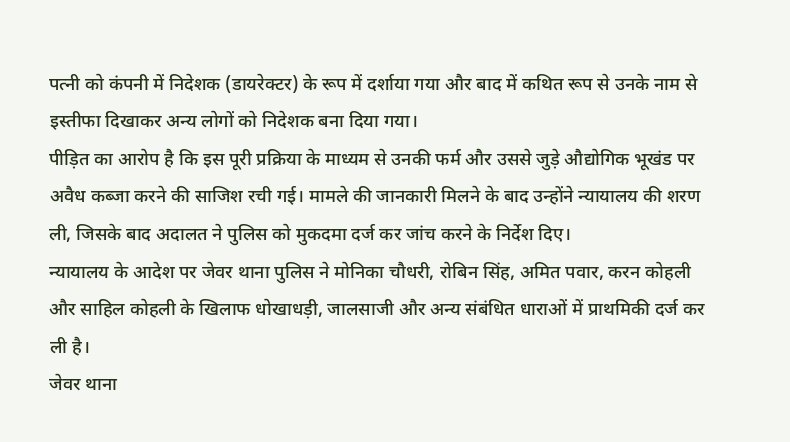पत्नी को कंपनी में निदेशक (डायरेक्टर) के रूप में दर्शाया गया और बाद में कथित रूप से उनके नाम से इस्तीफा दिखाकर अन्य लोगों को निदेशक बना दिया गया।
पीड़ित का आरोप है कि इस पूरी प्रक्रिया के माध्यम से उनकी फर्म और उससे जुड़े औद्योगिक भूखंड पर अवैध कब्जा करने की साजिश रची गई। मामले की जानकारी मिलने के बाद उन्होंने न्यायालय की शरण ली, जिसके बाद अदालत ने पुलिस को मुकदमा दर्ज कर जांच करने के निर्देश दिए।
न्यायालय के आदेश पर जेवर थाना पुलिस ने मोनिका चौधरी, रोबिन सिंह, अमित पवार, करन कोहली और साहिल कोहली के खिलाफ धोखाधड़ी, जालसाजी और अन्य संबंधित धाराओं में प्राथमिकी दर्ज कर ली है।
जेवर थाना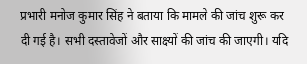प्रभारी मनोज कुमार सिंह ने बताया कि मामले की जांच शुरू कर दी गई है। सभी दस्तावेजों और साक्ष्यों की जांच की जाएगी। यदि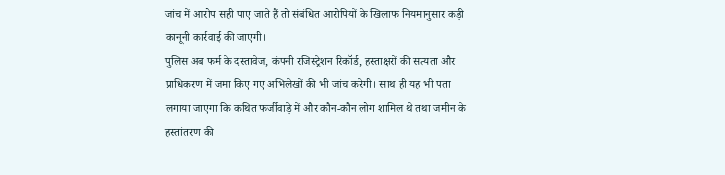जांच में आरोप सही पाए जाते हैं तो संबंधित आरोपियों के खिलाफ नियमानुसार कड़ी कानूनी कार्रवाई की जाएगी।
पुलिस अब फर्म के दस्तावेज, कंपनी रजिस्ट्रेशन रिकॉर्ड, हस्ताक्षरों की सत्यता और प्राधिकरण में जमा किए गए अभिलेखों की भी जांच करेगी। साथ ही यह भी पता लगाया जाएगा कि कथित फर्जीवाड़े में और कौन-कौन लोग शामिल थे तथा जमीन के हस्तांतरण की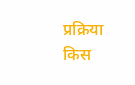प्रक्रिया किस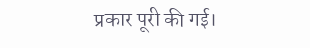प्रकार पूरी की गई।